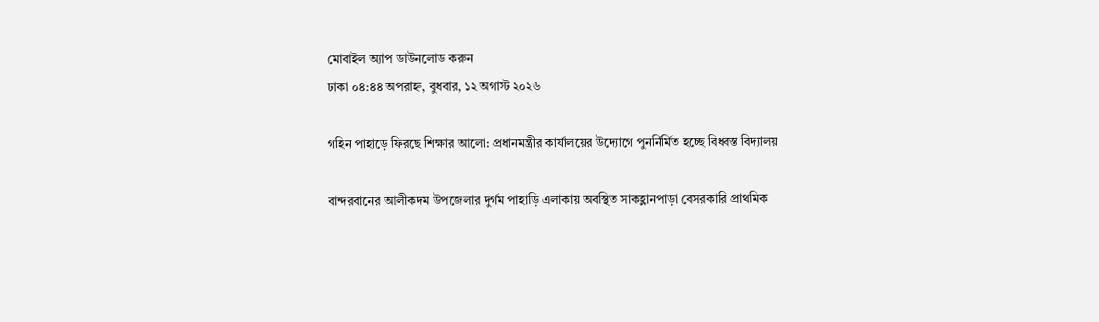মোবাইল অ্যাপ ডাউনলোড করুন
ঢাকা ০৪:৪৪ অপরাহ্ন, বুধবার, ১২ অগাস্ট ২০২৬

গহিন পাহাড়ে ফিরছে শিক্ষার আলো: প্রধানমন্ত্রীর কার্যালয়ের উদ্যোগে পুনর্নির্মিত হচ্ছে বিধ্বস্ত বিদ্যালয়

বান্দরবানের আলীকদম উপজেলার দুর্গম পাহাড়ি এলাকায় অবস্থিত সাকহ্লানপাড়া বেসরকারি প্রাথমিক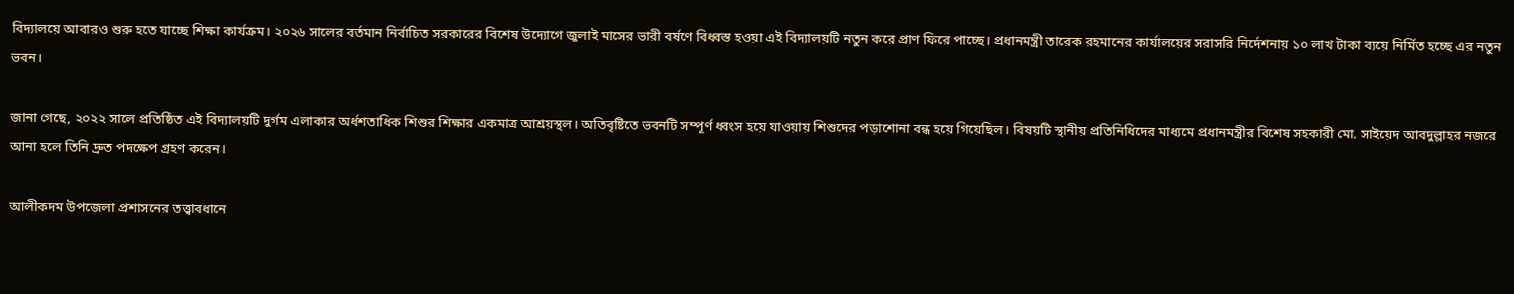বিদ্যালয়ে আবারও শুরু হতে যাচ্ছে শিক্ষা কার্যক্রম। ২০২৬ সালের বর্তমান নির্বাচিত সরকারের বিশেষ উদ্যোগে জুলাই মাসের ভারী বর্ষণে বিধ্বস্ত হওয়া এই বিদ্যালয়টি নতুন করে প্রাণ ফিরে পাচ্ছে। প্রধানমন্ত্রী তারেক রহমানের কার্যালয়ের সরাসরি নির্দেশনায় ১০ লাখ টাকা ব্যয়ে নির্মিত হচ্ছে এর নতুন ভবন।

জানা গেছে, ২০২২ সালে প্রতিষ্ঠিত এই বিদ্যালয়টি দুর্গম এলাকার অর্ধশতাধিক শিশুর শিক্ষার একমাত্র আশ্রয়স্থল। অতিবৃষ্টিতে ভবনটি সম্পূর্ণ ধ্বংস হয়ে যাওয়ায় শিশুদের পড়াশোনা বন্ধ হয়ে গিয়েছিল। বিষয়টি স্থানীয় প্রতিনিধিদের মাধ্যমে প্রধানমন্ত্রীর বিশেষ সহকারী মো. সাইয়েদ আবদুল্লাহর নজরে আনা হলে তিনি দ্রুত পদক্ষেপ গ্রহণ করেন।

আলীকদম উপজেলা প্রশাসনের তত্ত্বাবধানে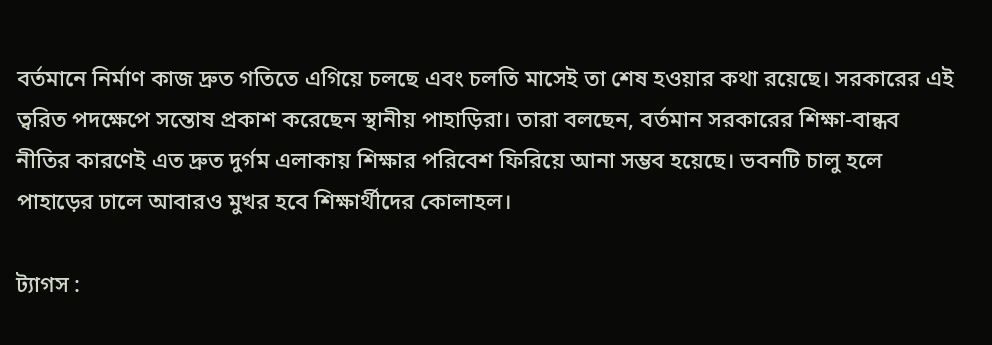বর্তমানে নির্মাণ কাজ দ্রুত গতিতে এগিয়ে চলছে এবং চলতি মাসেই তা শেষ হওয়ার কথা রয়েছে। সরকারের এই ত্বরিত পদক্ষেপে সন্তোষ প্রকাশ করেছেন স্থানীয় পাহাড়িরা। তারা বলছেন, বর্তমান সরকারের শিক্ষা-বান্ধব নীতির কারণেই এত দ্রুত দুর্গম এলাকায় শিক্ষার পরিবেশ ফিরিয়ে আনা সম্ভব হয়েছে। ভবনটি চালু হলে পাহাড়ের ঢালে আবারও মুখর হবে শিক্ষার্থীদের কোলাহল।

ট্যাগস :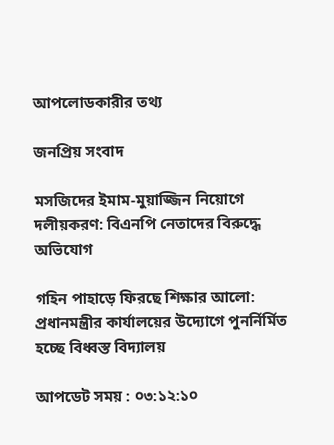আপলোডকারীর তথ্য

জনপ্রিয় সংবাদ

মসজিদের ইমাম-মুয়াজ্জিন নিয়োগে দলীয়করণ: বিএনপি নেতাদের বিরুদ্ধে অভিযোগ

গহিন পাহাড়ে ফিরছে শিক্ষার আলো: প্রধানমন্ত্রীর কার্যালয়ের উদ্যোগে পুনর্নির্মিত হচ্ছে বিধ্বস্ত বিদ্যালয়

আপডেট সময় : ০৩:১২:১০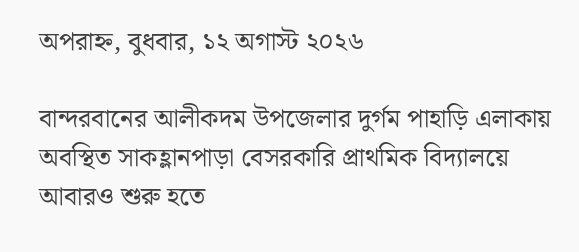অপরাহ্ন, বুধবার, ১২ অগাস্ট ২০২৬

বান্দরবানের আলীকদম উপজেলার দুর্গম পাহাড়ি এলাকায় অবস্থিত সাকহ্লানপাড়া বেসরকারি প্রাথমিক বিদ্যালয়ে আবারও শুরু হতে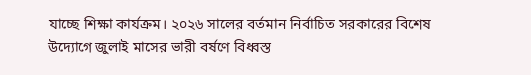যাচ্ছে শিক্ষা কার্যক্রম। ২০২৬ সালের বর্তমান নির্বাচিত সরকারের বিশেষ উদ্যোগে জুলাই মাসের ভারী বর্ষণে বিধ্বস্ত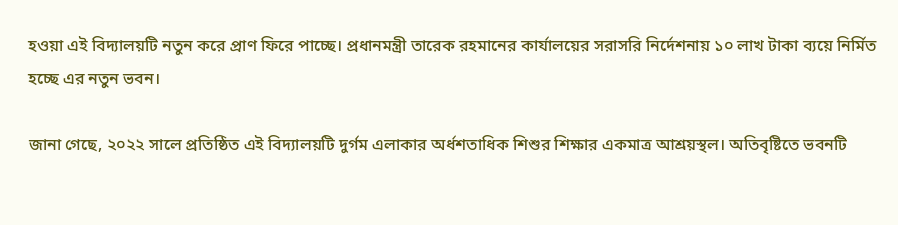হওয়া এই বিদ্যালয়টি নতুন করে প্রাণ ফিরে পাচ্ছে। প্রধানমন্ত্রী তারেক রহমানের কার্যালয়ের সরাসরি নির্দেশনায় ১০ লাখ টাকা ব্যয়ে নির্মিত হচ্ছে এর নতুন ভবন।

জানা গেছে, ২০২২ সালে প্রতিষ্ঠিত এই বিদ্যালয়টি দুর্গম এলাকার অর্ধশতাধিক শিশুর শিক্ষার একমাত্র আশ্রয়স্থল। অতিবৃষ্টিতে ভবনটি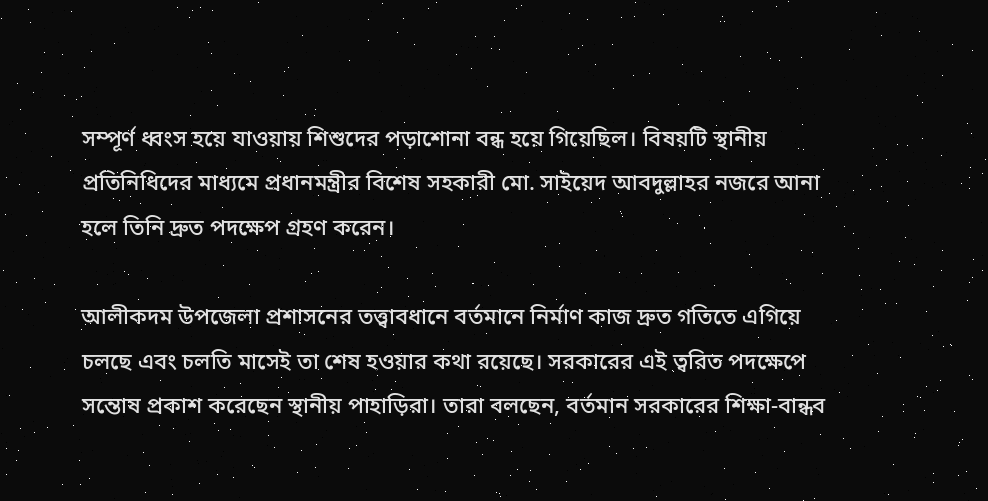সম্পূর্ণ ধ্বংস হয়ে যাওয়ায় শিশুদের পড়াশোনা বন্ধ হয়ে গিয়েছিল। বিষয়টি স্থানীয় প্রতিনিধিদের মাধ্যমে প্রধানমন্ত্রীর বিশেষ সহকারী মো. সাইয়েদ আবদুল্লাহর নজরে আনা হলে তিনি দ্রুত পদক্ষেপ গ্রহণ করেন।

আলীকদম উপজেলা প্রশাসনের তত্ত্বাবধানে বর্তমানে নির্মাণ কাজ দ্রুত গতিতে এগিয়ে চলছে এবং চলতি মাসেই তা শেষ হওয়ার কথা রয়েছে। সরকারের এই ত্বরিত পদক্ষেপে সন্তোষ প্রকাশ করেছেন স্থানীয় পাহাড়িরা। তারা বলছেন, বর্তমান সরকারের শিক্ষা-বান্ধব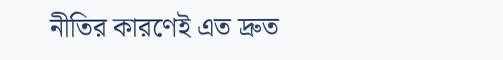নীতির কারণেই এত দ্রুত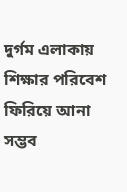দুর্গম এলাকায় শিক্ষার পরিবেশ ফিরিয়ে আনা সম্ভব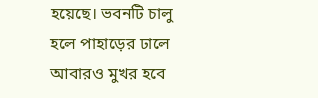হয়েছে। ভবনটি চালু হলে পাহাড়ের ঢালে আবারও মুখর হবে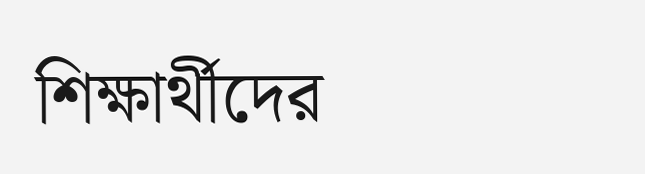শিক্ষার্থীদের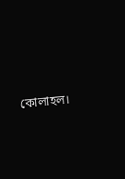কোলাহল।